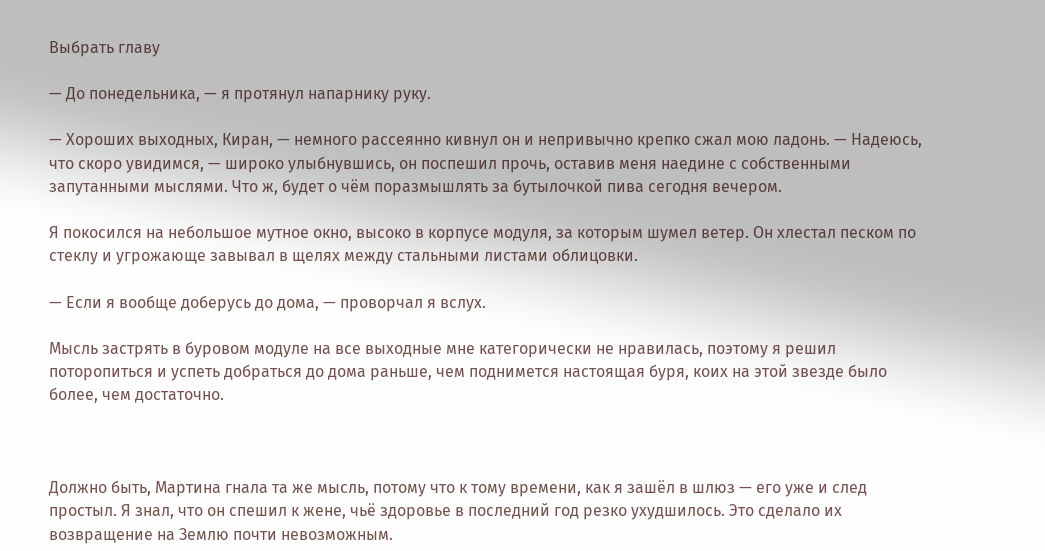Выбрать главу

— До понедельника, — я протянул напарнику руку.

— Хороших выходных, Киран, — немного рассеянно кивнул он и непривычно крепко сжал мою ладонь. — Надеюсь, что скоро увидимся, — широко улыбнувшись, он поспешил прочь, оставив меня наедине с собственными запутанными мыслями. Что ж, будет о чём поразмышлять за бутылочкой пива сегодня вечером.

Я покосился на небольшое мутное окно, высоко в корпусе модуля, за которым шумел ветер. Он хлестал песком по стеклу и угрожающе завывал в щелях между стальными листами облицовки.

— Если я вообще доберусь до дома, — проворчал я вслух.

Мысль застрять в буровом модуле на все выходные мне категорически не нравилась, поэтому я решил поторопиться и успеть добраться до дома раньше, чем поднимется настоящая буря, коих на этой звезде было более, чем достаточно.



Должно быть, Мартина гнала та же мысль, потому что к тому времени, как я зашёл в шлюз — его уже и след простыл. Я знал, что он спешил к жене, чьё здоровье в последний год резко ухудшилось. Это сделало их возвращение на Землю почти невозможным.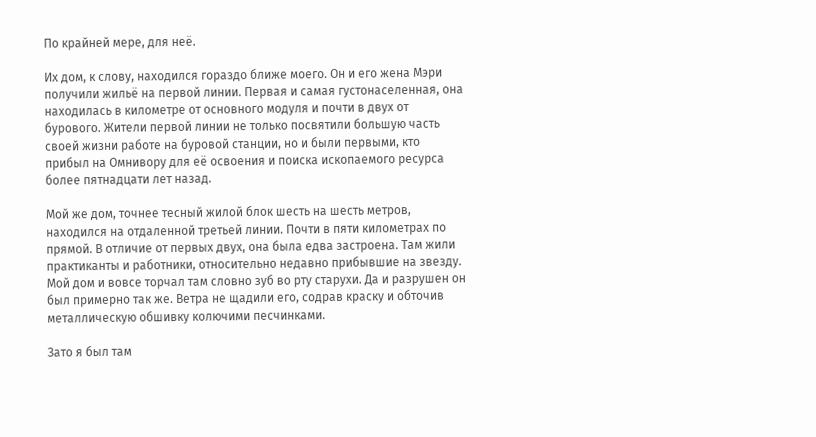По крайней мере, для неё.

Их дом, к слову, находился гораздо ближе моего. Он и его жена Мэри получили жильё на первой линии. Первая и самая густонаселенная, она находилась в километре от основного модуля и почти в двух от бурового. Жители первой линии не только посвятили большую часть своей жизни работе на буровой станции, но и были первыми, кто прибыл на Омнивору для её освоения и поиска ископаемого ресурса более пятнадцати лет назад.

Мой же дом, точнее тесный жилой блок шесть на шесть метров, находился на отдаленной третьей линии. Почти в пяти километрах по прямой. В отличие от первых двух, она была едва застроена. Там жили практиканты и работники, относительно недавно прибывшие на звезду. Мой дом и вовсе торчал там словно зуб во рту старухи. Да и разрушен он был примерно так же. Ветра не щадили его, содрав краску и обточив металлическую обшивку колючими песчинками.

Зато я был там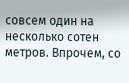совсем один на несколько сотен метров. Впрочем, со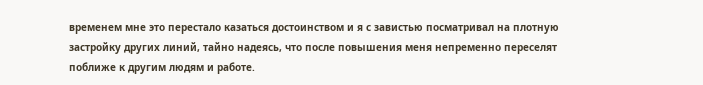временем мне это перестало казаться достоинством и я с завистью посматривал на плотную застройку других линий, тайно надеясь, что после повышения меня непременно переселят поближе к другим людям и работе.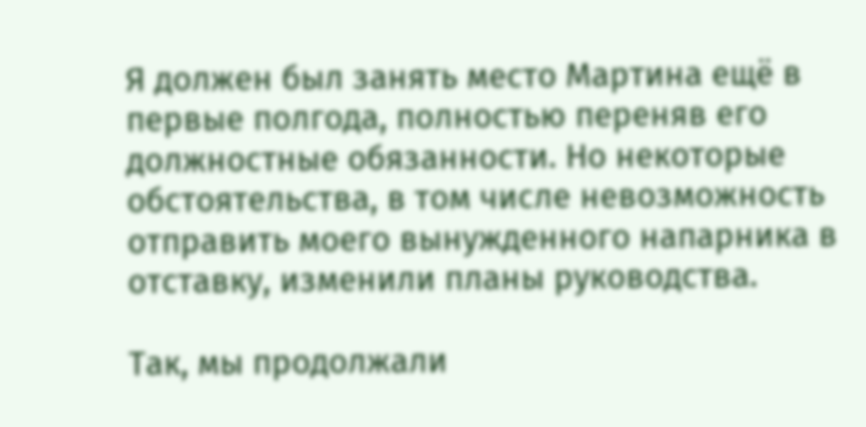Я должен был занять место Мартина ещё в первые полгода, полностью переняв его должностные обязанности. Но некоторые обстоятельства, в том числе невозможность отправить моего вынужденного напарника в отставку, изменили планы руководства.

Так, мы продолжали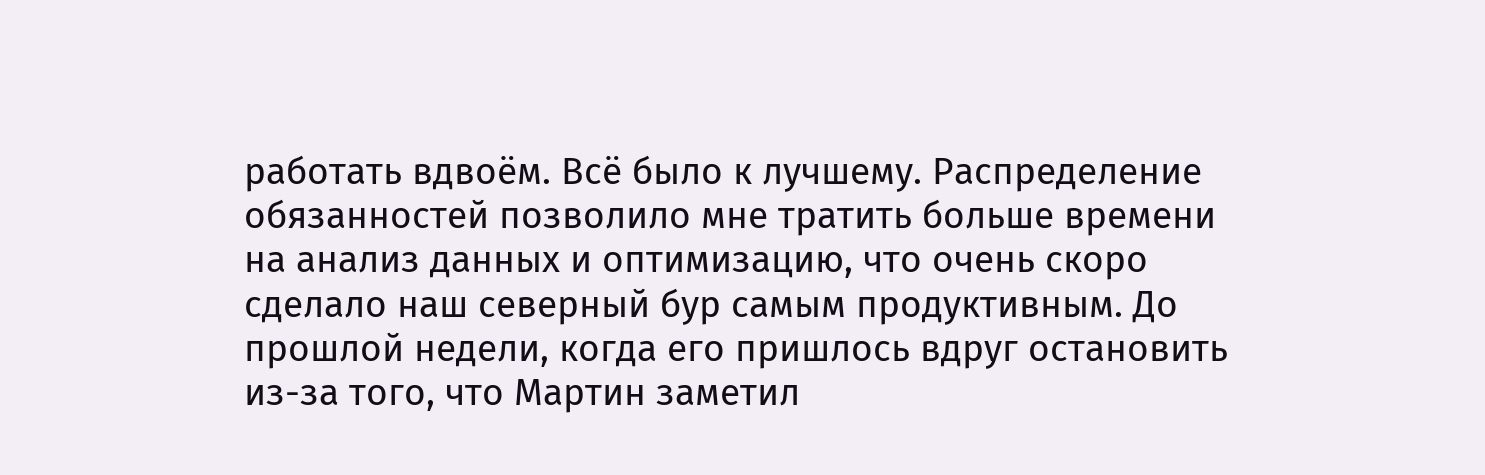работать вдвоём. Всё было к лучшему. Распределение обязанностей позволило мне тратить больше времени на анализ данных и оптимизацию, что очень скоро сделало наш северный бур самым продуктивным. До прошлой недели, когда его пришлось вдруг остановить из-за того, что Мартин заметил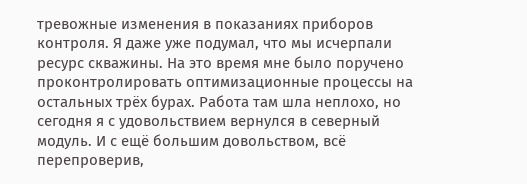тревожные изменения в показаниях приборов контроля. Я даже уже подумал, что мы исчерпали ресурс скважины. На это время мне было поручено проконтролировать оптимизационные процессы на остальных трёх бурах. Работа там шла неплохо, но сегодня я с удовольствием вернулся в северный модуль. И с ещё большим довольством, всё перепроверив,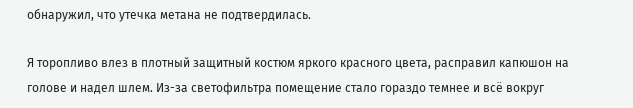обнаружил, что утечка метана не подтвердилась.

Я торопливо влез в плотный защитный костюм яркого красного цвета, расправил капюшон на голове и надел шлем. Из-за светофильтра помещение стало гораздо темнее и всё вокруг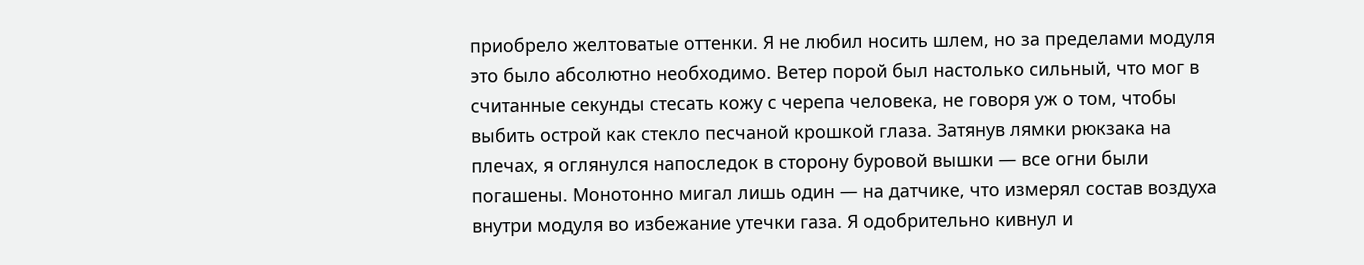приобрело желтоватые оттенки. Я не любил носить шлем, но за пределами модуля это было абсолютно необходимо. Ветер порой был настолько сильный, что мог в считанные секунды стесать кожу с черепа человека, не говоря уж о том, чтобы выбить острой как стекло песчаной крошкой глаза. Затянув лямки рюкзака на плечах, я оглянулся напоследок в сторону буровой вышки — все огни были погашены. Монотонно мигал лишь один — на датчике, что измерял состав воздуха внутри модуля во избежание утечки газа. Я одобрительно кивнул и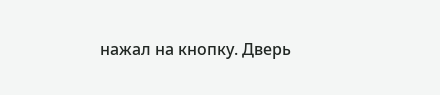нажал на кнопку. Дверь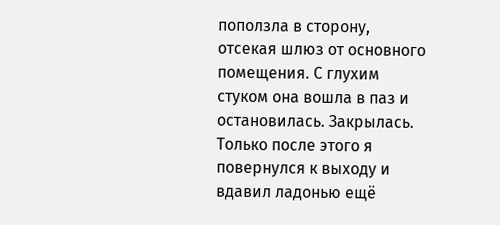поползла в сторону, отсекая шлюз от основного помещения. С глухим стуком она вошла в паз и остановилась. Закрылась. Только после этого я повернулся к выходу и вдавил ладонью ещё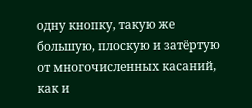одну кнопку, такую же большую, плоскую и затёртую от многочисленных касаний, как и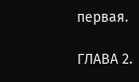первая.

ГЛАВА 2.